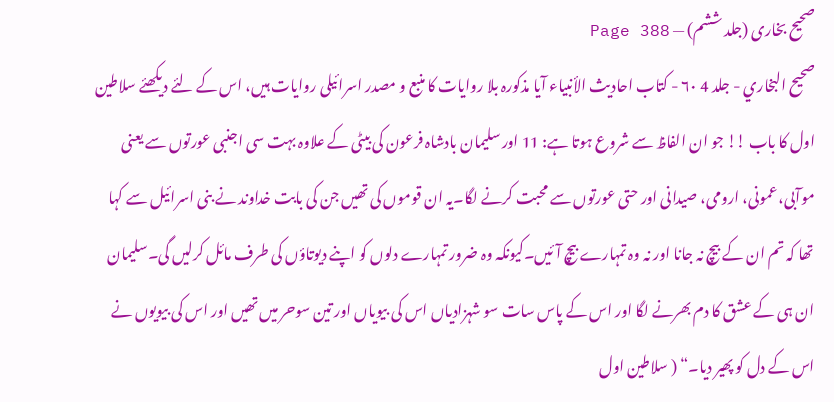صحیح بخاری (جلد ششم) — Page 388
صحيح البخاري - جلد 4 ۶۰ - کتاب احاديث الأنبياء آیا مذکورہ بلا روایات کا منبع و مصدر اسرائیلی روایات ہیں، اس کے لئے دیکھئے سلاطین اول کا باب !! جو ان الفاظ سے شروع ہوتا ہے: 11 اور سلیمان بادشاہ فرعون کی بیٹی کے علاوہ بہت سی اجنبی عورتوں سے یعنی موآبی، عمونی، ارومی، صیدانی اور حتی عورتوں سے محبت کرنے لگا۔یہ ان قوموں کی تھیں جن کی بابت خداوند نے بنی اسرائیل سے کہا تھا کہ تم ان کے بیچ نہ جانا اور نہ وہ تمہارے بیچ آئیں۔کیونکہ وہ ضرور تمہارے دلوں کو اپنے دیوتاؤں کی طرف مائل کرلیں گی۔سلیمان ان ہی کے عشق کا دم بھرنے لگا اور اس کے پاس سات سو شہزادیاں اس کی بیویاں اور تین سوحر میں تھیں اور اس کی بیویوں نے اس کے دل کو پھیر دیا۔“ ( سلاطین اول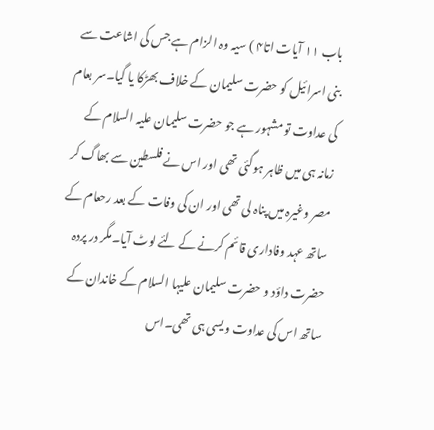باب ۱۱ آیات اتا۴ ) سیہ وہ الزام ہے جس کی اشاعت سے بنی اسرائیل کو حضرت سلیمان کے خلاف بھڑکا یا گیا۔سر بعام کی عداوت تو مشہور ہے جو حضرت سلیمان علیہ السلام کے زمانہ ہی میں ظاہر ہوگئی تھی اور اس نے فلسطین سے بھاگ کر مصر وغیرہ میں پناہ لی تھی اور ان کی وفات کے بعد رحعام کے ساتھ عہد وفاداری قائم کرنے کے لئے لوٹ آیا۔مگر در پردہ حضرت داؤد و حضرت سلیمان علیہا السلام کے خاندان کے ساتھ اس کی عداوت ویسی ہی تھی۔اس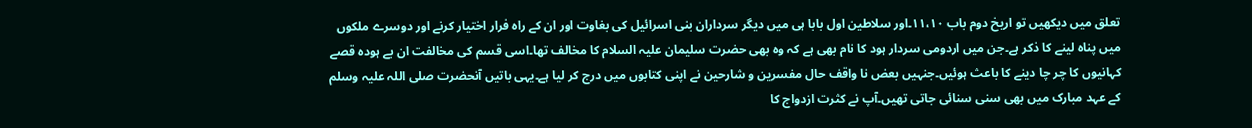تعلق میں دیکھیں تو اریخ دوم باب ۱۱،۱۰۔اور سلاطین اول بابا ہی میں دیگر سرداران بنی اسرائیل کی بغاوت اور ان کے راہ فرار اختیار کرنے اور دوسرے ملکوں میں پناہ لینے کا ذکر ہے۔جن میں اردومی سردار ہود کا نام بھی ہے کہ وہ بھی حضرت سلیمان علیہ السلام کا مخالف تھا۔اسی قسم کی مخالفت ان بے ہودہ قصے کہانیوں کا چر چا دینے کا باعث ہوئیں۔جنہیں بعض نا واقف حال مفسرین و شارحین نے اپنی کتابوں میں درج کر لیا ہے۔یہی باتیں آنحضرت صلی اللہ علیہ وسلم کے عہد مبارک میں بھی سنی سنائی جاتی تھیں۔آپ نے کثرت ازدواج کا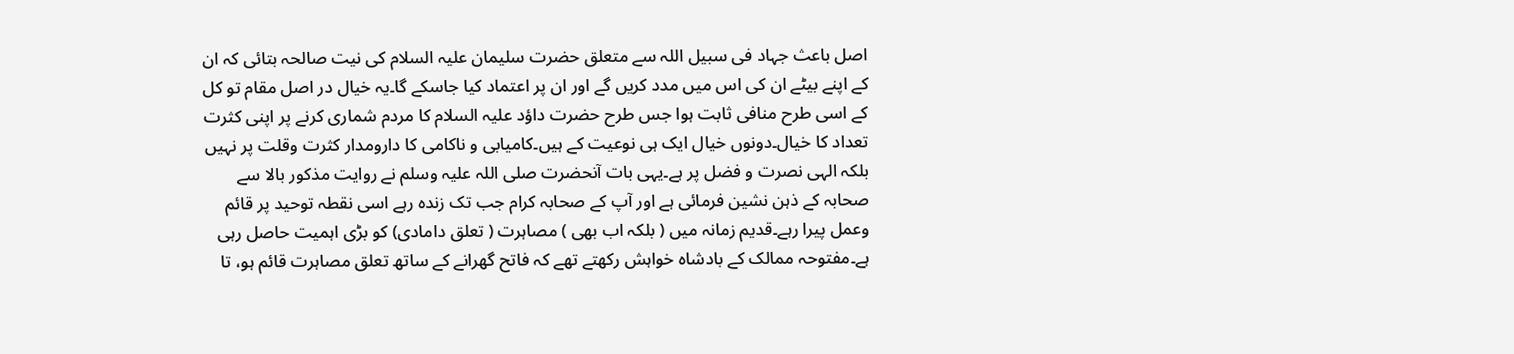اصل باعث جہاد فی سبیل اللہ سے متعلق حضرت سلیمان علیہ السلام کی نیت صالحہ بتائی کہ ان کے اپنے بیٹے ان کی اس میں مدد کریں گے اور ان پر اعتماد کیا جاسکے گا۔یہ خیال در اصل مقام تو کل کے اسی طرح منافی ثابت ہوا جس طرح حضرت داؤد علیہ السلام کا مردم شماری کرنے پر اپنی کثرت تعداد کا خیال۔دونوں خیال ایک ہی نوعیت کے ہیں۔کامیابی و ناکامی کا دارومدار کثرت وقلت پر نہیں بلکہ الہی نصرت و فضل پر ہے۔یہی بات آنحضرت صلی اللہ علیہ وسلم نے روایت مذکور بالا سے صحابہ کے ذہن نشین فرمائی ہے اور آپ کے صحابہ کرام جب تک زندہ رہے اسی نقطہ توحید پر قائم وعمل پیرا رہے۔قدیم زمانہ میں ( بلکہ اب بھی ) مصاہرت ( تعلق دامادی) کو بڑی اہمیت حاصل رہی ہے۔مفتوحہ ممالک کے بادشاہ خواہش رکھتے تھے کہ فاتح گھرانے کے ساتھ تعلق مصاہرت قائم ہو، تا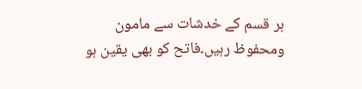ہر قسم کے خدشات سے مامون ومحفوظ رہیں۔فاتح کو بھی یقین ہو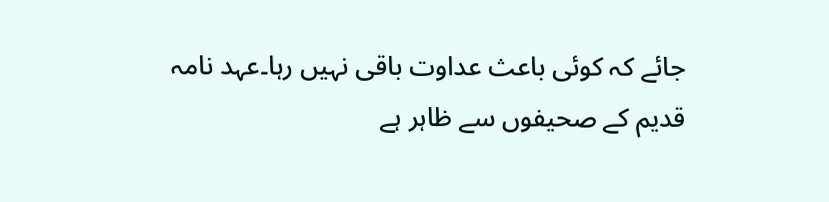جائے کہ کوئی باعث عداوت باقی نہیں رہا۔عہد نامہ قدیم کے صحیفوں سے ظاہر ہے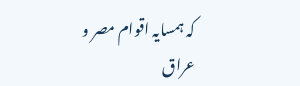کہ ہمسایہ اقوام مصر و عراق